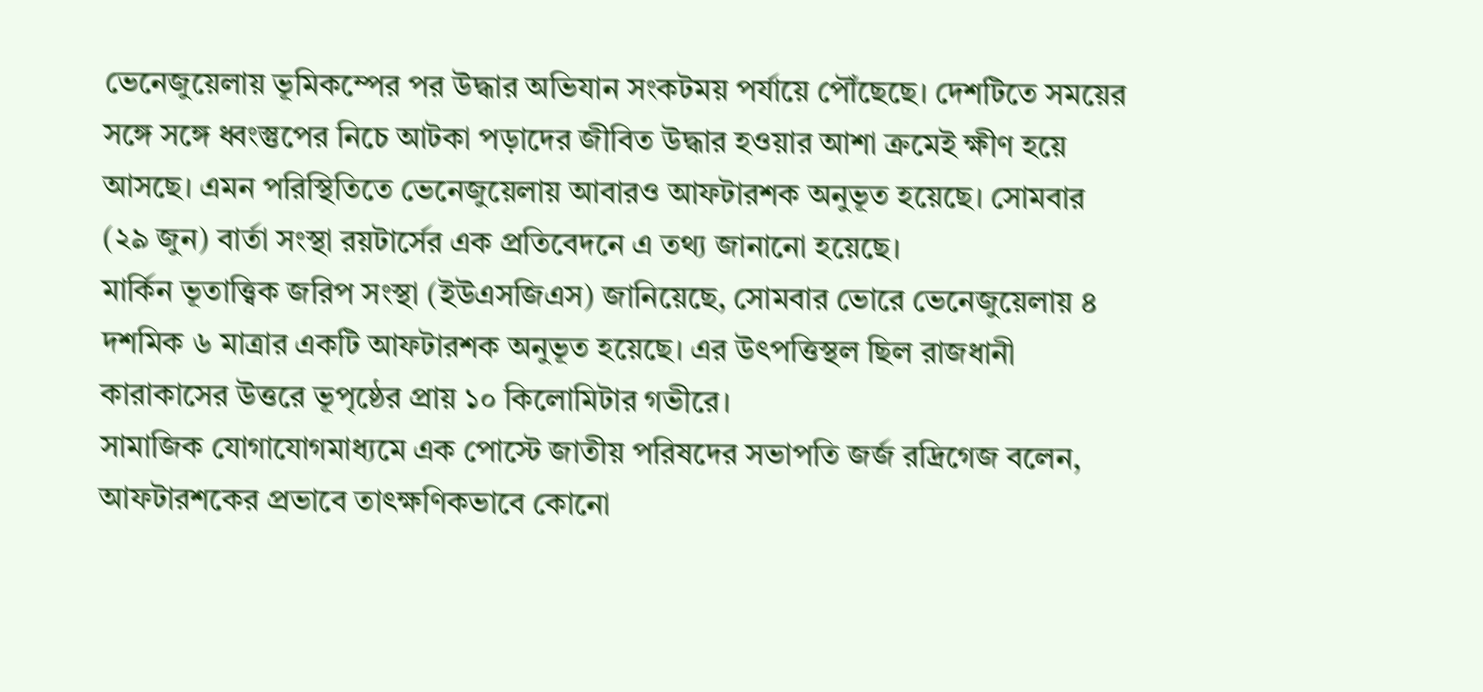ভেনেজুয়েলায় ভূমিকম্পের পর উদ্ধার অভিযান সংকটময় পর্যায়ে পৌঁছেছে। দেশটিতে সময়ের সঙ্গে সঙ্গে ধ্বংস্তুপের নিচে আটকা পড়াদের জীবিত উদ্ধার হওয়ার আশা ক্রমেই ক্ষীণ হয়ে আসছে। এমন পরিস্থিতিতে ভেনেজুয়েলায় আবারও আফটারশক অনুভূত হয়েছে। সোমবার (২৯ জুন) বার্তা সংস্থা রয়টার্সের এক প্রতিবেদনে এ তথ্য জানানো হয়েছে।
মার্কিন ভূতাত্ত্বিক জরিপ সংস্থা (ইউএসজিএস) জানিয়েছে, সোমবার ভোরে ভেনেজুয়েলায় ৪ দশমিক ৬ মাত্রার একটি আফটারশক অনুভূত হয়েছে। এর উৎপত্তিস্থল ছিল রাজধানী কারাকাসের উত্তরে ভূপৃষ্ঠের প্রায় ১০ কিলোমিটার গভীরে।
সামাজিক যোগাযোগমাধ্যমে এক পোস্টে জাতীয় পরিষদের সভাপতি জর্জ রদ্রিগেজ বলেন, আফটারশকের প্রভাবে তাৎক্ষণিকভাবে কোনো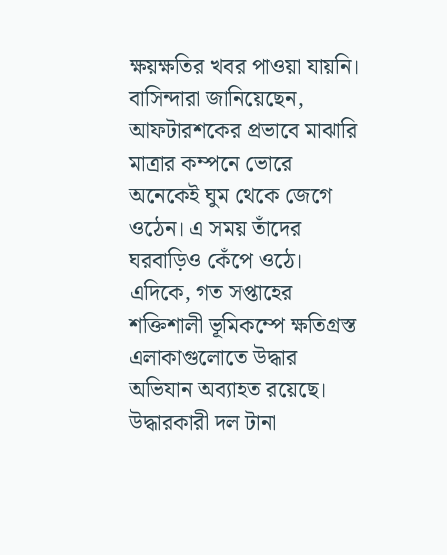ক্ষয়ক্ষতির খবর পাওয়া যায়নি।
বাসিন্দারা জানিয়েছেন, আফটারশকের প্রভাবে মাঝারি মাত্রার কম্পনে ভোরে অনেকেই ঘুম থেকে জেগে ওঠেন। এ সময় তাঁদের ঘরবাড়িও কেঁপে ওঠে।
এদিকে, গত সপ্তাহের শক্তিশালী ভূমিকম্পে ক্ষতিগ্রস্ত এলাকাগুলোতে উদ্ধার অভিযান অব্যাহত রয়েছে। উদ্ধারকারী দল টানা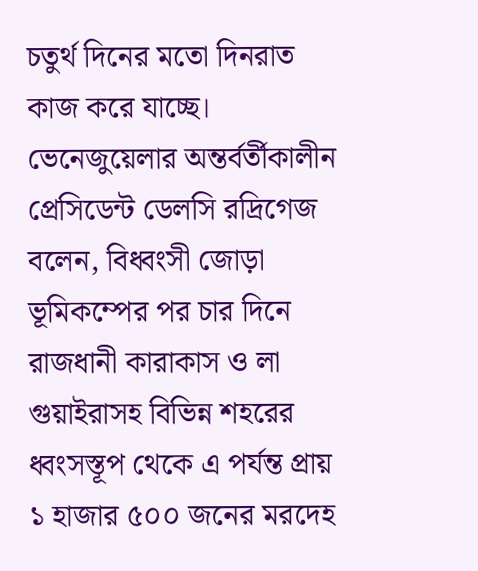চতুর্থ দিনের মতো দিনরাত কাজ করে যাচ্ছে।
ভেনেজুয়েলার অন্তর্বর্তীকালীন প্রেসিডেন্ট ডেলসি রদ্রিগেজ বলেন, বিধ্বংসী জোড়া ভূমিকম্পের পর চার দিনে রাজধানী কারাকাস ও লা গুয়াইরাসহ বিভিন্ন শহরের ধ্বংসস্তূপ থেকে এ পর্যন্ত প্রায় ১ হাজার ৫০০ জনের মরদেহ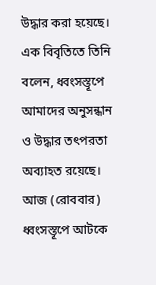উদ্ধার করা হয়েছে।
এক বিবৃতিতে তিনি বলেন, ধ্বংসস্তূপে আমাদের অনুসন্ধান ও উদ্ধার তৎপরতা অব্যাহত রয়েছে। আজ (রোববার) ধ্বংসস্তূপে আটকে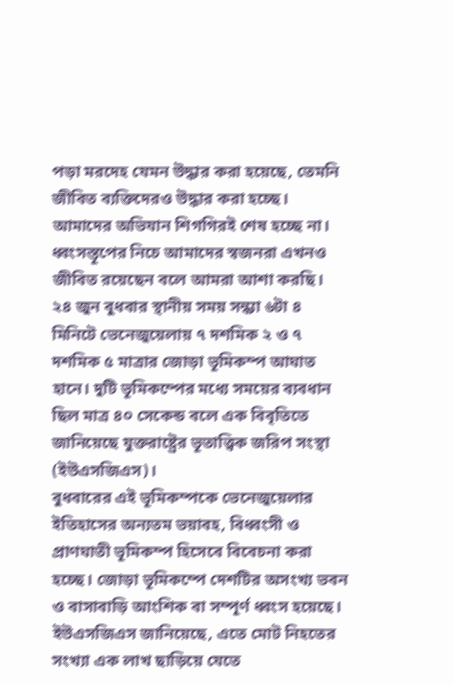পড়া মরদেহ যেমন উদ্ধার করা হয়েছে, তেমনি জীবিত ব্যক্তিদেরও উদ্ধার করা হচ্ছে। আমাদের অভিযান শিগগিরই শেষ হচ্ছে না। ধ্বংসস্তূপের নিচে আমাদের স্বজনরা এখনও জীবিত রয়েছেন বলে আমরা আশা করছি।
২৪ জুন বুধবার স্থানীয় সময় সন্ধ্যা ৬টা ৪ মিনিটে ভেনেজুয়েলায় ৭ দশমিক ২ ও ৭ দশমিক ৫ মাত্রার জোড়া ভূমিকম্প আঘাত হানে। দুটি ভূমিকম্পের মধ্যে সময়ের ব্যবধান ছিল মাত্র ৪০ সেকেন্ড বলে এক বিবৃতিতে জানিয়েছে যুক্তরাষ্ট্রের ভূতাত্ত্বিক জরিপ সংস্থা (ইউএসজিএস)।
বুধবারের এই ভূমিকম্পকে ভেনেজুয়েলার ইতিহাসের অন্যতম ভয়াবহ, বিধ্বংসী ও প্রাণঘাতী ভূমিকম্প হিসেবে বিবেচনা করা হচ্ছে। জোড়া ভূমিকম্পে দেশটির অসংখ্য ভবন ও বাসাবাড়ি আংশিক বা সম্পূর্ণ ধ্বংস হয়েছে। ইউএসজিএস জানিয়েছে, এতে মোট নিহতের সংখ্যা এক লাখ ছাড়িয়ে যেতে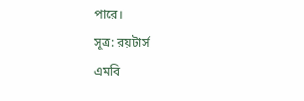পারে।
সূত্র: রয়টার্স
এমবি